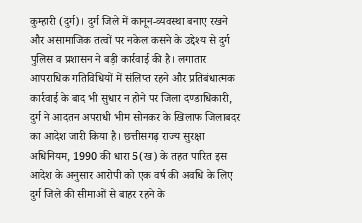कुम्हारी (दुर्ग)। दुर्ग जिले में कानून-व्यवस्था बनाए रखने और असामाजिक तत्वों पर नकेल कसने के उद्देश्य से दुर्ग पुलिस व प्रशासन ने बड़ी कार्रवाई की है। लगातार आपराधिक गतिविधियों में संलिप्त रहने और प्रतिबंधात्मक कार्रवाई के बाद भी सुधार न होने पर जिला दण्डाधिकारी, दुर्ग ने आदतन अपराधी भीम सोनकर के खिलाफ जिलाबदर का आदेश जारी किया है। छत्तीसगढ़ राज्य सुरक्षा अधिनियम, 1990 की धारा 5(ख) के तहत पारित इस आदेश के अनुसार आरोपी को एक वर्ष की अवधि के लिए दुर्ग जिले की सीमाओं से बाहर रहने के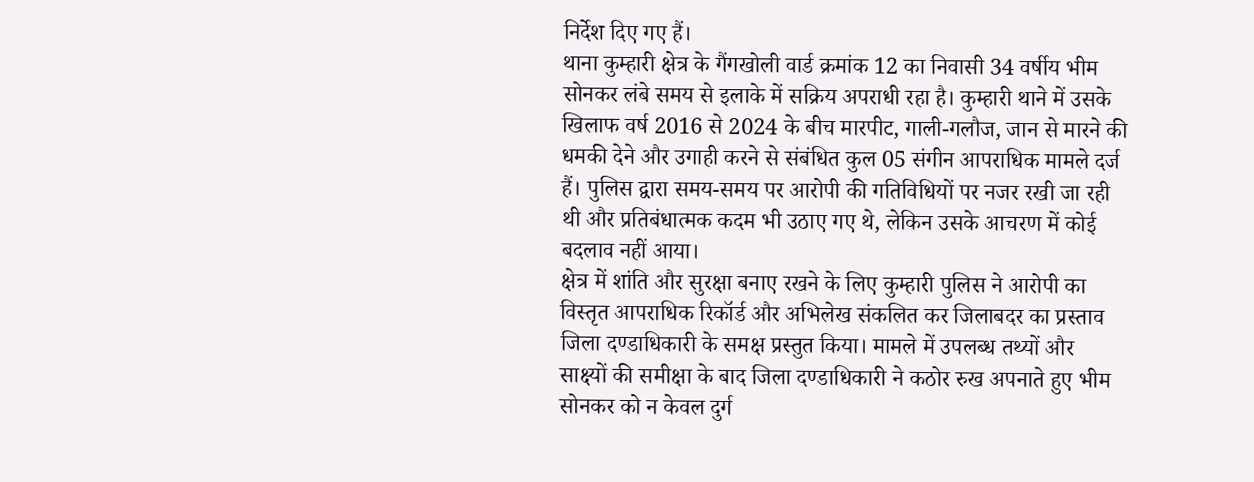निर्देश दिए गए हैं।
थाना कुम्हारी क्षेत्र के गैंगखोली वार्ड क्रमांक 12 का निवासी 34 वर्षीय भीम सोनकर लंबे समय से इलाके में सक्रिय अपराधी रहा है। कुम्हारी थाने में उसके खिलाफ वर्ष 2016 से 2024 के बीच मारपीट, गाली-गलौज, जान से मारने की धमकी देने और उगाही करने से संबंधित कुल 05 संगीन आपराधिक मामले दर्ज हैं। पुलिस द्वारा समय-समय पर आरोपी की गतिविधियों पर नजर रखी जा रही थी और प्रतिबंधात्मक कदम भी उठाए गए थे, लेकिन उसके आचरण में कोई बदलाव नहीं आया।
क्षेत्र में शांति और सुरक्षा बनाए रखने के लिए कुम्हारी पुलिस ने आरोपी का विस्तृत आपराधिक रिकॉर्ड और अभिलेख संकलित कर जिलाबदर का प्रस्ताव जिला दण्डाधिकारी के समक्ष प्रस्तुत किया। मामले में उपलब्ध तथ्यों और साक्ष्यों की समीक्षा के बाद जिला दण्डाधिकारी ने कठोर रुख अपनाते हुए भीम सोनकर को न केवल दुर्ग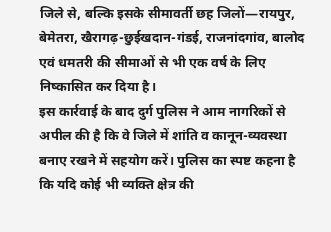जिले से, बल्कि इसके सीमावर्ती छह जिलों—रायपुर, बेमेतरा, खैरागढ़-छुईखदान-गंडई, राजनांदगांव, बालोद एवं धमतरी की सीमाओं से भी एक वर्ष के लिए निष्कासित कर दिया है।
इस कार्रवाई के बाद दुर्ग पुलिस ने आम नागरिकों से अपील की है कि वे जिले में शांति व कानून-व्यवस्था बनाए रखने में सहयोग करें। पुलिस का स्पष्ट कहना है कि यदि कोई भी व्यक्ति क्षेत्र की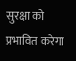सुरक्षा को प्रभावित करेगा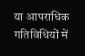या आपराधिक गतिविधियों में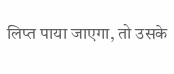लिप्त पाया जाएगा, तो उसके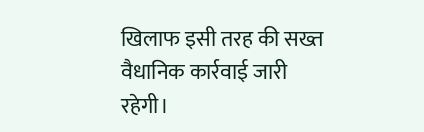खिलाफ इसी तरह की सख्त वैधानिक कार्रवाई जारी रहेगी।